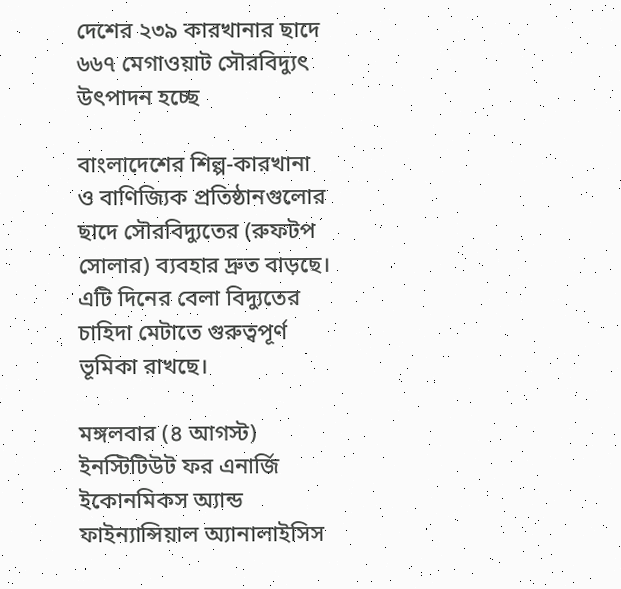দেশের ২৩৯ কারখানার ছাদে ৬৬৭ মেগাওয়াট সৌরবিদ্যুৎ উৎপাদন হচ্ছে

বাংলাদেশের শিল্প-কারখানা ও বাণিজ্যিক প্রতিষ্ঠানগুলোর ছাদে সৌরবিদ্যুতের (রুফটপ সোলার) ব্যবহার দ্রুত বাড়ছে। এটি দিনের বেলা বিদ্যুতের চাহিদা মেটাতে গুরুত্বপূর্ণ ভূমিকা রাখছে।

মঙ্গলবার (৪ আগস্ট) ইনস্টিটিউট ফর এনার্জি ইকোনমিকস অ্যান্ড ফাইন্যান্সিয়াল অ্যানালাইসিস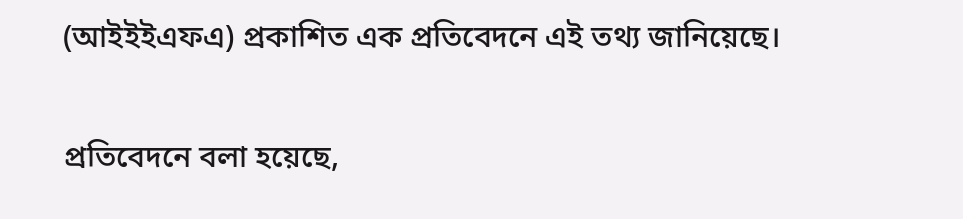(আইইইএফএ) প্রকাশিত এক প্রতিবেদনে এই তথ্য জানিয়েছে।

প্রতিবেদনে বলা হয়েছে,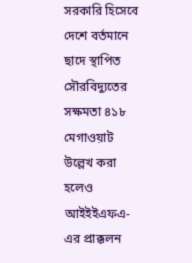সরকারি হিসেবে দেশে বর্তমানে ছাদে স্থাপিত সৌরবিদ্যুতের সক্ষমতা ৪১৮ মেগাওয়াট উল্লেখ করা হলেও আইইইএফএ-এর প্রাক্কলন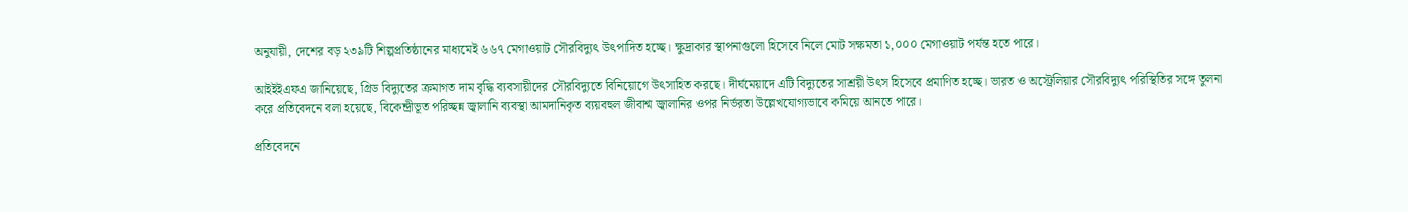অনুযায়ী, দেশের বড় ২৩৯টি শিল্পপ্রতিষ্ঠানের মাধ্যমেই ৬৬৭ মেগাওয়াট সৌরবিদ্যুৎ উৎপাদিত হচ্ছে। ক্ষুদ্রাকার স্থাপনাগুলো হিসেবে নিলে মোট সক্ষমতা ১,০০০ মেগাওয়াট পর্যন্ত হতে পারে।

আইইইএফএ জানিয়েছে, গ্রিড বিদ্যুতের ক্রমাগত দাম বৃদ্ধি ব্যবসায়ীদের সৌরবিদ্যুতে বিনিয়োগে উৎসাহিত করছে। দীর্ঘমেয়াদে এটি বিদ্যুতের সাশ্রয়ী উৎস হিসেবে প্রমাণিত হচ্ছে। ভারত ও অস্ট্রেলিয়ার সৌরবিদ্যুৎ পরিস্থিতির সঙ্গে তুলনা করে প্রতিবেদনে বলা হয়েছে, বিকেন্দ্রীভূত পরিচ্ছন্ন জ্বালানি ব্যবস্থা আমদানিকৃত ব্যয়বহুল জীবাশ্ম জ্বালানির ওপর নির্ভরতা উল্লেখযোগ্যভাবে কমিয়ে আনতে পারে।

প্রতিবেদনে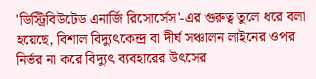'ডিস্ট্রিবিউটেড এনার্জি রিসোর্সেস'-এর গুরুত্ব তুলে ধরে বলা হয়েছে, বিশাল বিদ্যুৎকেন্দ্র বা দীর্ঘ সঞ্চালন লাইনের ওপর নির্ভর না করে বিদ্যুৎ ব্যবহারের উৎসের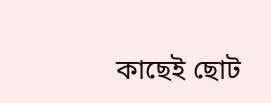কাছেই ছোট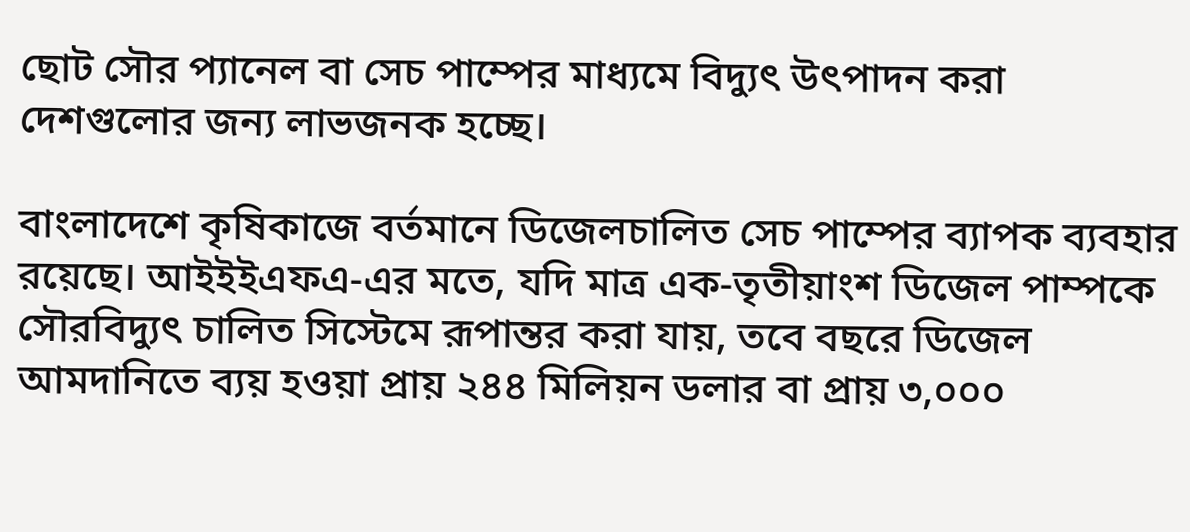ছোট সৌর প্যানেল বা সেচ পাম্পের মাধ্যমে বিদ্যুৎ উৎপাদন করা দেশগুলোর জন্য লাভজনক হচ্ছে।

বাংলাদেশে কৃষিকাজে বর্তমানে ডিজেলচালিত সেচ পাম্পের ব্যাপক ব্যবহার রয়েছে। আইইইএফএ-এর মতে, যদি মাত্র এক-তৃতীয়াংশ ডিজেল পাম্পকে সৌরবিদ্যুৎ চালিত সিস্টেমে রূপান্তর করা যায়, তবে বছরে ডিজেল আমদানিতে ব্যয় হওয়া প্রায় ২৪৪ মিলিয়ন ডলার বা প্রায় ৩,০০০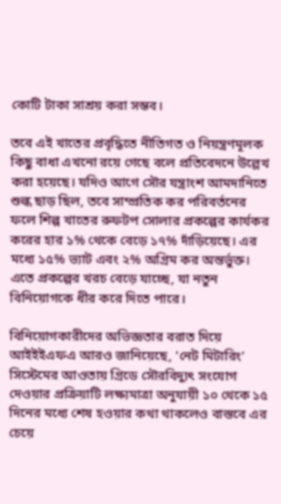কোটি টাকা সাশ্রয় করা সম্ভব।

তবে এই খাতের প্রবৃদ্ধিতে নীতিগত ও নিয়ন্ত্রণমূলক কিছু বাধা এখনো রয়ে গেছে বলে প্রতিবেদনে উল্লেখ করা হয়েছে। যদিও আগে সৌর যন্ত্রাংশ আমদানিতে শুল্ক ছাড় ছিল, তবে সাম্প্রতিক কর পরিবর্তনের ফলে শিল্প খাতের রুফটপ সোলার প্রকল্পের কার্যকর করের হার ১% থেকে বেড়ে ১৭% দাঁড়িয়েছে। এর মধ্যে ১৫% ভ্যাট এবং ২% অগ্রিম কর অন্তর্ভুক্ত। এতে প্রকল্পের খরচ বেড়ে যাচ্ছে, যা নতুন বিনিয়োগকে ধীর করে দিতে পারে।

বিনিয়োগকারীদের অভিজ্ঞতার বরাত দিয়ে আইইইএফএ আরও জানিয়েছে, 'নেট মিটারিং' সিস্টেমের আওতায় গ্রিডে সৌরবিদ্যুৎ সংযোগ দেওয়ার প্রক্রিয়াটি লক্ষ্যমাত্রা অনুযায়ী ১০ থেকে ১৫ দিনের মধ্যে শেষ হওয়ার কথা থাকলেও বাস্তবে এর চেয়ে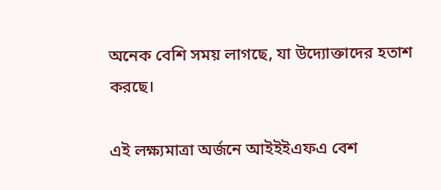অনেক বেশি সময় লাগছে, যা উদ্যোক্তাদের হতাশ করছে।

এই লক্ষ্যমাত্রা অর্জনে আইইইএফএ বেশ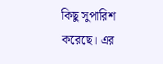কিছু সুপারিশ করেছে। এর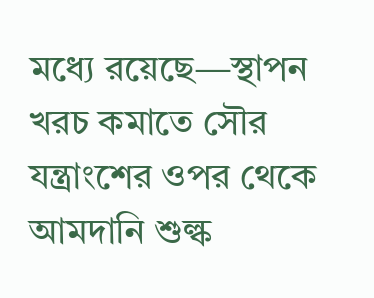মধ্যে রয়েছে—স্থাপন খরচ কমাতে সৌর যন্ত্রাংশের ওপর থেকে আমদানি শুল্ক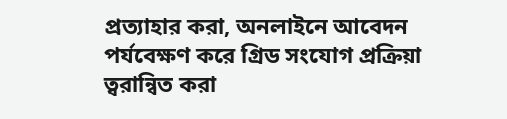প্রত্যাহার করা, অনলাইনে আবেদন পর্যবেক্ষণ করে গ্রিড সংযোগ প্রক্রিয়া ত্বরান্বিত করা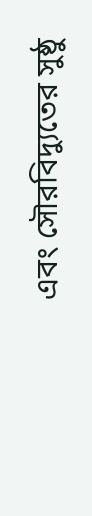এবং সৌরবিদ্যুতের সুষ্ঠু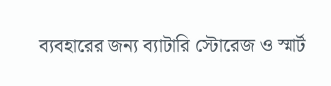ব্যবহারের জন্য ব্যাটারি স্টোরেজ ও স্মার্ট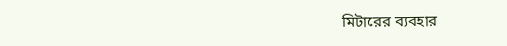মিটারের ব্যবহার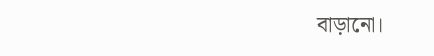বাড়ানো।